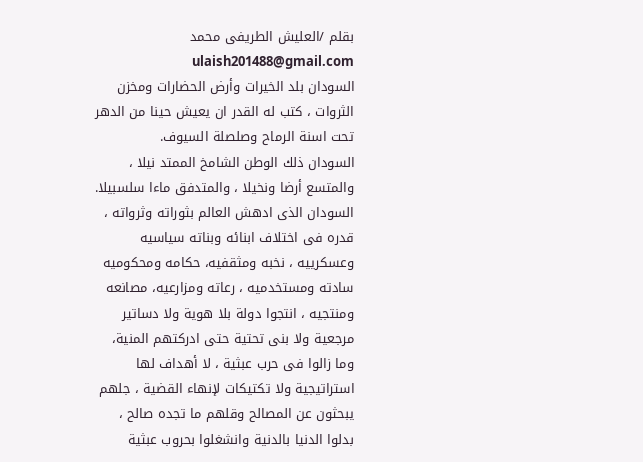بقلم /العليش الطريفى محمد ulaish201488@gmail.com
السودان بلد الخيرات وأرض الحضارات ومخزن الثروات ، كتب له القدر ان يعيش حينا من الدهر تحت اسنة الرماح وصلصلة السيوف.
السودان ذلك الوطن الشامخ الممتد نيلا ، والمتسع أرضا ونخيلا ، والمتدفق ماءا سلسبيلا.
السودان الذى ادهش العالم بثوراته وثرواته ، قدره فى اختلاف ابنائه وبناته سياسيه وعسكرييه ، نخبه ومثقفيه، حكامه ومحكوميه سادته ومستخدميه ، رعاته ومزارعيه، مصانعه ومنتجيه ، انتجوا دولة بلا هوية ولا دساتير مرجعية ولا بنى تحتية حتى ادركتهم المنية، وما زالوا فى حرب عبثية ، لا أهداف لها استراتيجية ولا تكتيكات لإنهاء القضية ، جلهم يبحثون عن المصالح وقلهم ما تجده صالح ، بدلوا الدنيا بالدنية وانشغلوا بحروب عبثية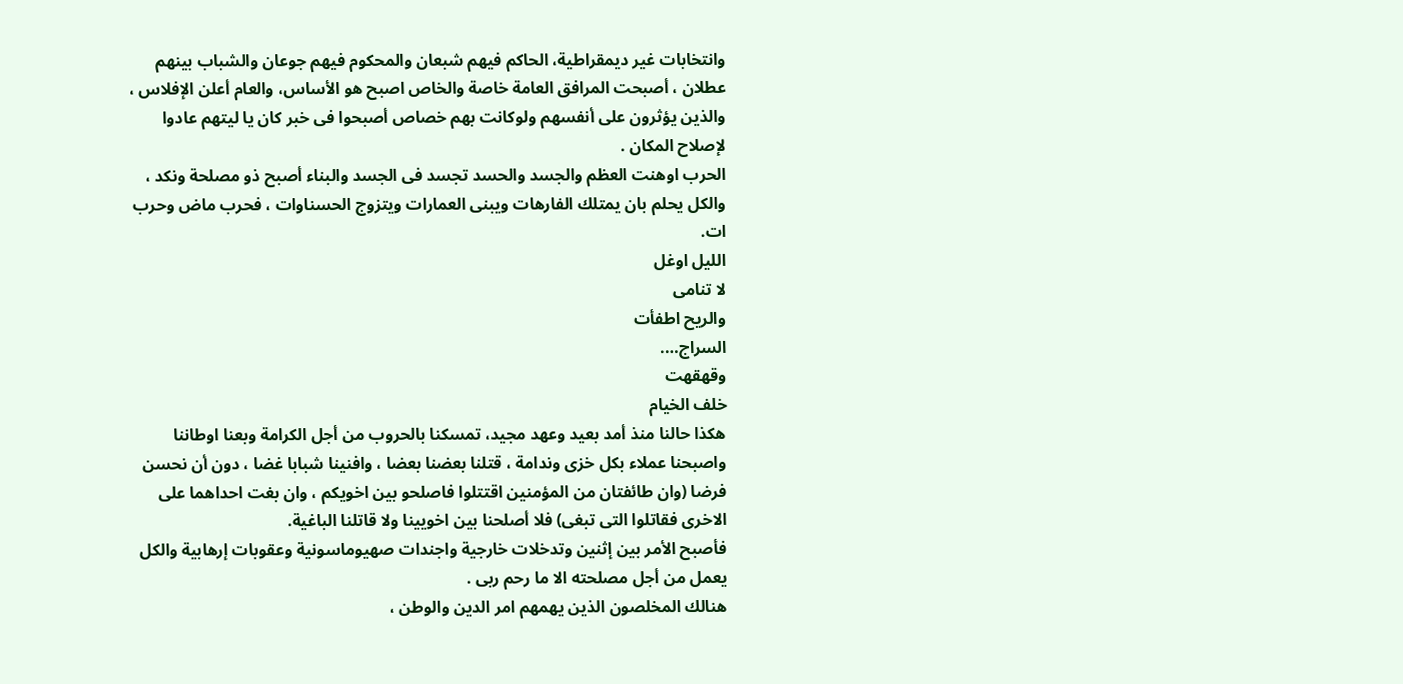وانتخابات غير ديمقراطية، الحاكم فيهم شبعان والمحكوم فيهم جوعان والشباب بينهم عطلان ، أصبحت المرافق العامة خاصة والخاص اصبح هو الأساس، والعام أعلن الإفلاس ، والذين يؤثرون على أنفسهم ولوكانت بهم خصاص أصبحوا فى خبر كان يا ليتهم عادوا لإصلاح المكان .
الحرب اوهنت العظم والجسد والحسد تجسد فى الجسد والبناء أصبح ذو مصلحة ونكد ، والكل يحلم بان يمتلك الفارهات ويبنى العمارات ويتزوج الحسناوات ، فحرب ماض وحرب ات.
الليل اوغل
لا تنامى
والريح اطفأت
السراج….
وقهقهت
خلف الخيام
هكذا حالنا منذ أمد بعيد وعهد مجيد، تمسكنا بالحروب من أجل الكرامة وبعنا اوطاننا واصبحنا عملاء بكل خزى وندامة ، قتلنا بعضنا بعضا ، وافنينا شبابا غضا ، دون أن نحسن فرضا (وان طائفتان من المؤمنين اقتتلوا فاصلحو بين اخويكم ، وان بغت احداهما على الاخرى فقاتلوا التى تبغى) فلا أصلحنا بين اخويينا ولا قاتلنا الباغية.
فأصبح الأمر بين إثنين وتدخلات خارجية واجندات صهيوماسونية وعقوبات إرهابية والكل يعمل من أجل مصلحته الا ما رحم ربى .
هنالك المخلصون الذين يهمهم امر الدين والوطن ،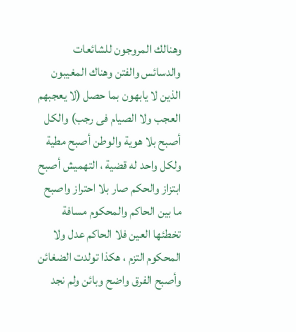وهنالك المروجون للشائعات والدسائس والفتن وهناك المغيبون الذين لا يابهون بما حصل (لا يعجبهم العجب ولا الصيام فى رجب) والكل أصبح بلا هوية والوطن أصبح مطية ولكل واحد له قضية ، التهميش أصبح ابتزاز والحكم صار بلا احتراز واصبح ما بين الحاكم والمحكوم مسافة تخطئها العين فلا الحاكم عدل ولا المحكوم التزم ، هكذا تولدت الضغائن وأصبح الفرق واضح وبائن ولم نجد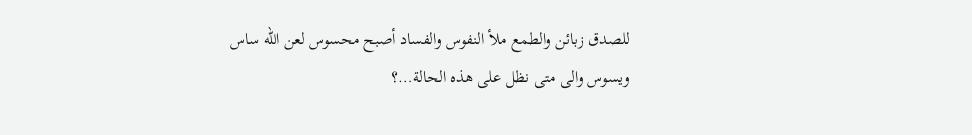للصدق زبائن والطمع ملأ النفوس والفساد أصبح محسوس لعن الله ساس ويسوس والى متى نظل على هذه الحالة…؟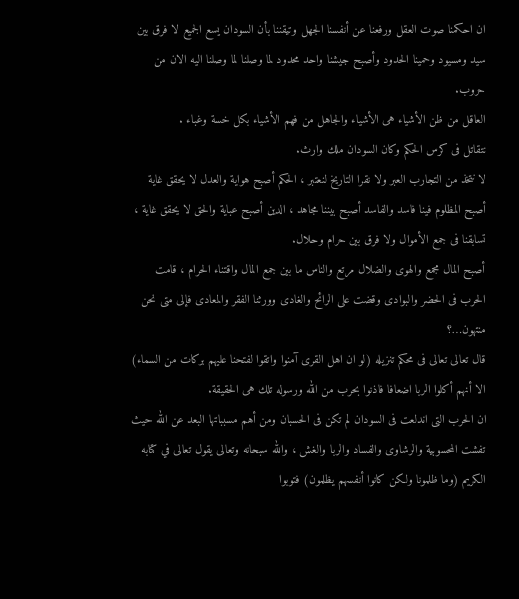ان احكمنا صوت العقل ورفعنا عن أنفسنا الجهل وتيقننا بأن السودان يسع الجميع لا فرق بين سيد ومسيود وحمينا الحدود وأصبح جيشنا واحد محدود لما وصلنا لما وصلنا اليه الان من حروب.
العاقل من ظن الأشياء هى الأشياء والجاهل من فهم الأشياء بكل خسة وغباء .
نتقاتل فى كرس الحكم وكان السودان ملك وارث.
لا نتخذ من التجارب العبر ولا نقرا التاريخ لنعتبر ، الحكم أصبح هواية والعدل لا يحقق غاية أصبح المظلوم فينا فاسد والفاسد أصبح بيننا مجاهد ، الدين أصبح عباية والحق لا يحقق غاية ، تسابقنا فى جمع الأموال ولا فرق بين حرام وحلال.
أصبح المال مجمع والهوى والضلال مرتع والناس ما بين جمع المال واقتناء الحرام ، قامت الحرب فى الحضر والبوادى وقضت على الرائح والغادى وورثنا الفقر والمعادى فإلى متى نحن منتهون…؟
قال تعالى تعالى فى محكم تنزيله (لو ان اهل القرى آمنوا واتقوا لفتحنا عليهم بركات من السماء) الا أنهم أكلوا الربا اضعافا فاذنوا بحرب من الله ورسوله تلك هى الحقيقة.
ان الحرب التى اندلعت فى السودان لم تكن فى الحسبان ومن أهم مسبباتها البعد عن الله حيث تفشت المحسوبية والرشاوى والفساد والربا والغش ، والله سبحانه وتعالى يقول تعالى في كتابه الكريم (وما ظلمونا ولكن كانوا أنفسهم يظلمون) فتوبوا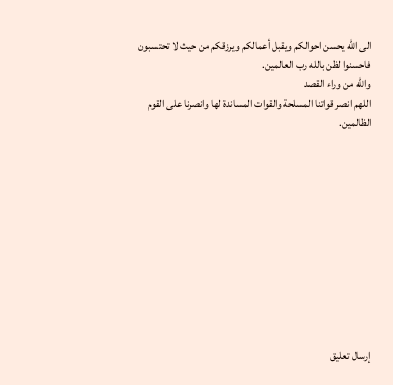الى الله يحسن احوالكم ويقبل أعمالكم ويرزقكم من حيث لا تحتسبون فاحسنوا لظن بالله رب العالمين.
والله من وراء القصد
اللهم انصر قواتنا المسلحة والقوات المساندة لها وانصرنا على القوم الظالمين.











إرسال تعليق